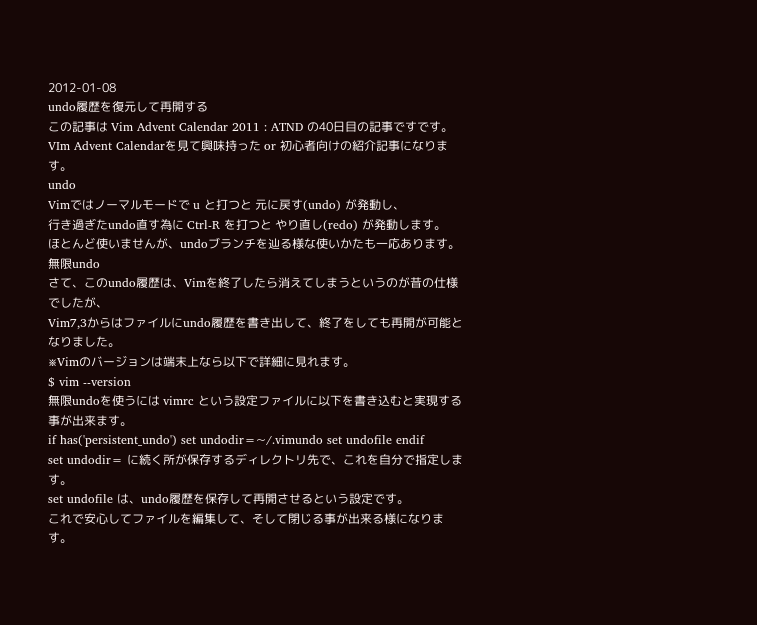2012-01-08
undo履歴を復元して再開する
この記事は Vim Advent Calendar 2011 : ATND の40日目の記事ですです。
VIm Advent Calendarを見て興味持った or 初心者向けの紹介記事になります。
undo
Vimではノーマルモードで u と打つと 元に戻す(undo) が発動し、
行き過ぎたundo直す為に Ctrl-R を打つと やり直し(redo) が発動します。
ほとんど使いませんが、undoブランチを辿る様な使いかたも一応あります。
無限undo
さて、このundo履歴は、Vimを終了したら消えてしまうというのが昔の仕様でしたが、
Vim7,3からはファイルにundo履歴を書き出して、終了をしても再開が可能となりました。
※Vimのバージョンは端末上なら以下で詳細に見れます。
$ vim --version
無限undoを使うには vimrc という設定ファイルに以下を書き込むと実現する事が出来ます。
if has('persistent_undo') set undodir=~/.vimundo set undofile endif
set undodir= に続く所が保存するディレクトリ先で、これを自分で指定します。
set undofile は、undo履歴を保存して再開させるという設定です。
これで安心してファイルを編集して、そして閉じる事が出来る様になります。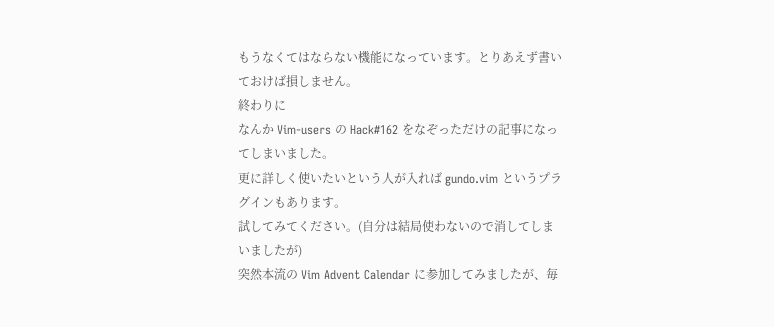もうなくてはならない機能になっています。とりあえず書いておけば損しません。
終わりに
なんか Vim-users の Hack#162 をなぞっただけの記事になってしまいました。
更に詳しく使いたいという人が入れば gundo.vim というプラグインもあります。
試してみてください。(自分は結局使わないので消してしまいましたが)
突然本流の Vim Advent Calendar に参加してみましたが、毎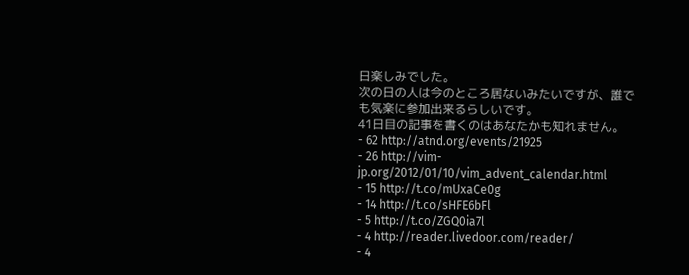日楽しみでした。
次の日の人は今のところ居ないみたいですが、誰でも気楽に参加出来るらしいです。
41日目の記事を書くのはあなたかも知れません。
- 62 http://atnd.org/events/21925
- 26 http://vim-jp.org/2012/01/10/vim_advent_calendar.html
- 15 http://t.co/mUxaCe0g
- 14 http://t.co/sHFE6bFl
- 5 http://t.co/ZGQ0ia7l
- 4 http://reader.livedoor.com/reader/
- 4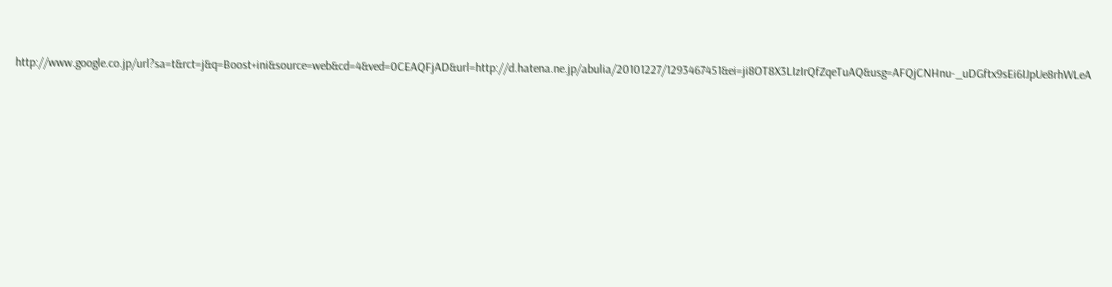http://www.google.co.jp/url?sa=t&rct=j&q=Boost+ini&source=web&cd=4&ved=0CEAQFjAD&url=http://d.hatena.ne.jp/abulia/20101227/1293467451&ei=ji8OT8X3LIzIrQfZqeTuAQ&usg=AFQjCNHnu-_uDGftx9sEi6IJpUe8rhWLeA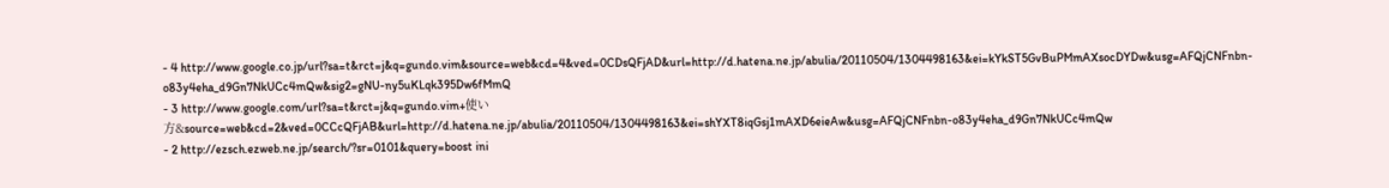- 4 http://www.google.co.jp/url?sa=t&rct=j&q=gundo.vim&source=web&cd=4&ved=0CDsQFjAD&url=http://d.hatena.ne.jp/abulia/20110504/1304498163&ei=kYkST5GvBuPMmAXsocDYDw&usg=AFQjCNFnbn-o83y4eha_d9Gn7NkUCc4mQw&sig2=gNU-ny5uKLqk395Dw6fMmQ
- 3 http://www.google.com/url?sa=t&rct=j&q=gundo.vim+使い方&source=web&cd=2&ved=0CCcQFjAB&url=http://d.hatena.ne.jp/abulia/20110504/1304498163&ei=shYXT8iqGsj1mAXD6eieAw&usg=AFQjCNFnbn-o83y4eha_d9Gn7NkUCc4mQw
- 2 http://ezsch.ezweb.ne.jp/search/?sr=0101&query=boost ini